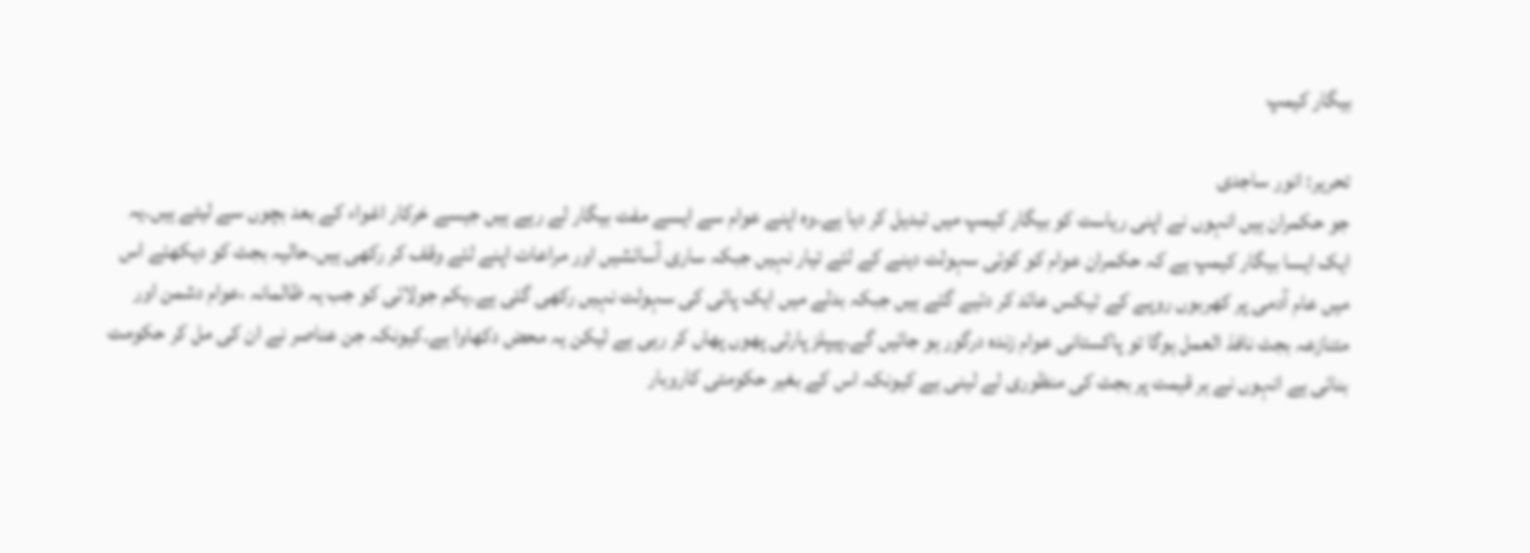بیگار کیمپ

تحریر: انور ساجدی
جو حکمران ہیں انہوں نے اپنی ریاست کو بیگار کیمپ میں تبدیل کر دیا ہے۔وہ اپنے عوام سے ایسے مفت بیگار لے رہے ہیں جیسے خرکار اغواء کے بعد بچوں سے لیتے ہیں۔یہ ایک ایسا بیگار کیمپ ہے کہ حکمران عوام کو کوئی سہولت دینے کے لئے تیار نہیں جبکہ ساری آسائشیں اور مراعات اپنے لئے وقف کر رکھی ہیں۔حالیہ بجٹ کو دیکھئے اس میں عام آدمی پر کھربوں روپے کے ٹیکس عائد کر دئیے گئے ہیں جبکہ بدلے میں ایک پائی کی سہولت نہیں رکھی گئی ہے۔یکم جولائی کو جب یہ ظالمانہ ،عوام دشمن اور متنازعہ بجٹ نافذ العمل ہوگا تو پاکستانی عوام زندہ درگور ہو جائیں گے۔پیپلز پارٹی پھوں پھاں کر رہی ہے لیکن یہ محض دکھاوا ہے۔کیونکہ جن عناصر نے ان کی مل کر حکومت بنائی ہے انہوں نے ہر قیمت پر بجٹ کی منظوری لے لینی ہے کیونکہ اس کے بغیر حکومتی کاروبار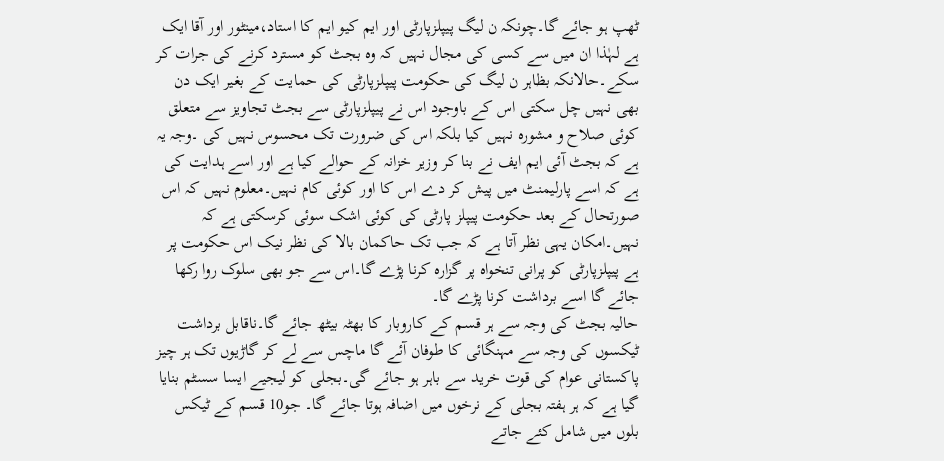ٹھپ ہو جائے گا۔چونکہ ن لیگ پیپلزپارٹی اور ایم کیو ایم کا استاد،مینٹور اور آقا ایک ہے لہٰذا ان میں سے کسی کی مجال نہیں کہ وہ بجٹ کو مسترد کرنے کی جرات کر سکے۔حالانکہ بظاہر ن لیگ کی حکومت پیپلزپارٹی کی حمایت کے بغیر ایک دن بھی نہیں چل سکتی اس کے باوجود اس نے پیپلزپارٹی سے بجٹ تجاویز سے متعلق کوئی صلاح و مشورہ نہیں کیا بلکہ اس کی ضرورت تک محسوس نہیں کی ۔وجہ یہ ہے کہ بجٹ آئی ایم ایف نے بنا کر وزیر خزانہ کے حوالے کیا ہے اور اسے ہدایت کی ہے کہ اسے پارلیمنٹ میں پیش کر دے اس کا اور کوئی کام نہیں۔معلوم نہیں کہ اس صورتحال کے بعد حکومت پیپلز پارٹی کی کوئی اشک سوئی کرسکتی ہے کہ نہیں۔امکان یہی نظر آتا ہے کہ جب تک حاکمان بالا کی نظر نیک اس حکومت پر ہے پیپلزپارٹی کو پرانی تنخواہ پر گزارہ کرنا پڑے گا۔اس سے جو بھی سلوک روا رکھا جائے گا اسے برداشت کرنا پڑے گا۔
حالیہ بجٹ کی وجہ سے ہر قسم کے کاروبار کا بھٹہ بیٹھ جائے گا۔ناقابل برداشت ٹیکسوں کی وجہ سے مہنگائی کا طوفان آئے گا ماچس سے لے کر گاڑیوں تک ہر چیز پاکستانی عوام کی قوت خرید سے باہر ہو جائے گی۔بجلی کو لیجیے ایسا سسٹم بنایا گیا ہے کہ ہر ہفتہ بجلی کے نرخوں میں اضافہ ہوتا جائے گا۔ جو10 قسم کے ٹیکس بلوں میں شامل کئے جاتے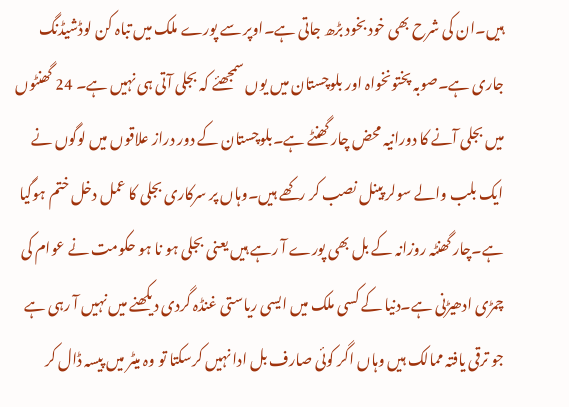ہیں۔ان کی شرح بھی خود بخود بڑھ جاتی ہے۔اوپر سے پورے ملک میں تباہ کن لوڈشیڈنگ جاری ہے۔صوبہ پختونخواہ اور بلوچستان میں یوں سمجھئے کہ بجلی آتی ہی نہیں ہے۔ 24 گھنٹوں میں بجلی آنے کا دورانیہ محض چار گھنٹے ہے۔بلوچستان کے دور دراز علاقوں میں لوگوں نے ایک بلب والے سولر پینل نصب کر رکھے ہیں۔وہاں پر سرکاری بجلی کا عمل دخل ختم ہوگیا ہے۔چار گھنٹہ روزانہ کے بل بھی پورے آ رہے ہیں یعنی بجلی ہو نا ہو حکومت نے عوام کی چمڑی ادھیڑنی ہے۔دنیا کے کسی ملک میں ایسی ریاستی غنڈہ گردی دیکھنے میں نہیں آ رہی ہے جو ترقی یافتہ ممالک ہیں وہاں اگر کوئی صارف بل ادا نہیں کرسکتا تو وہ میٹر میں پیسہ ڈال کر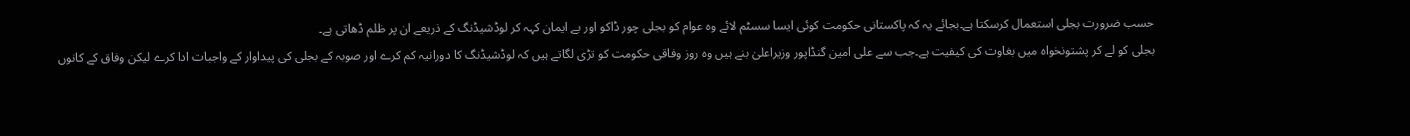حسب ضرورت بجلی استعمال کرسکتا ہے۔بجائے یہ کہ پاکستانی حکومت کوئی ایسا سسٹم لائے وہ عوام کو بجلی چور ڈاکو اور بے ایمان کہہ کر لوڈشیڈنگ کے ذریعے ان پر ظلم ڈھاتی ہے۔
بجلی کو لے کر پشتونخواہ میں بغاوت کی کیفیت ہے۔جب سے علی امین گنڈاپور وزیراعلیٰ بنے ہیں وہ روز وفاقی حکومت کو تڑی لگاتے ہیں کہ لوڈشیڈنگ کا دورانیہ کم کرے اور صوبہ کے بجلی کی پیداوار کے واجبات ادا کرے لیکن وفاق کے کانوں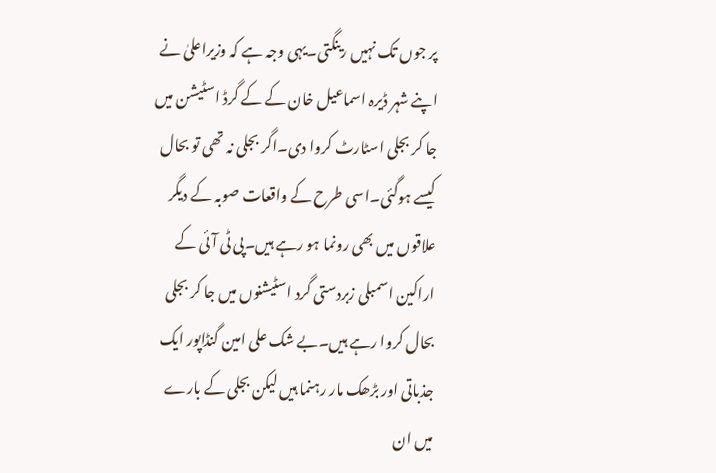پر جوں تک نہیں رینگتی۔یہی وجہ ہے کہ وزیراعلیٰ نے اپنے شہر ڈیرہ اسماعیل خان کے کے گرڈ اسٹیشن میں جا کر بجلی اسٹارٹ کروا دی۔اگر بجلی نہ تھی تو بحال کیسے ہوگئی۔اسی طرح کے واقعات صوبہ کے دیگر علاقوں میں بھی رونما ہو رہے ہیں۔پی ٹی آئی کے اراکین اسمبلی زبردستی گرد اسٹیشنوں میں جا کر بجلی بحال کروا رہے ہیں۔بے شک علی امین گنڈاپور ایک جذباتی اور بڑھک مار رہنما ہیں لیکن بجلی کے بارے میں ان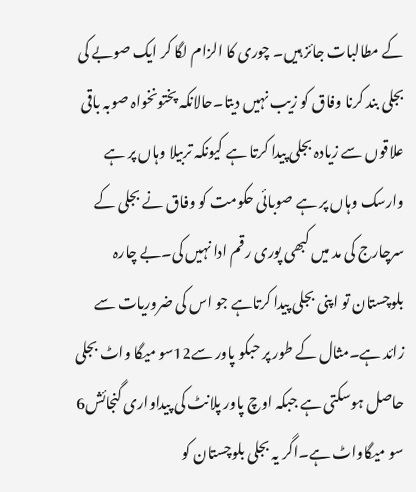کے مطالبات جائز ہیں۔ چوری کا الزام لگا کر ایک صوبے کی بجلی بند کرنا وفاق کو زیب نہیں دیتا۔حالانکہ پختونخواہ صوبہ باقی علاقوں سے زیادہ بجلی پیدا کرتا ہے کیونکہ تربیلا وہاں پر ہے وارسک وہاں پر ہے صوبائی حکومت کو وفاق نے بجلی کے سرچارج کی مد میں کبھی پوری رقم ادا نہیں کی۔بے چارہ بلوچستان تو اپنی بجلی پیدا کرتاہے جو اس کی ضروریات سے زائد ہے۔مثال کے طور پر حبکو پاور سے12سو میگا واٹ بجلی حاصل ہوسکتی ہے جبکہ اوچ پاور پلانٹ کی پیداواری گنجائش6 سو میگاواٹ ہے۔اگر یہ بجلی بلوچستان کو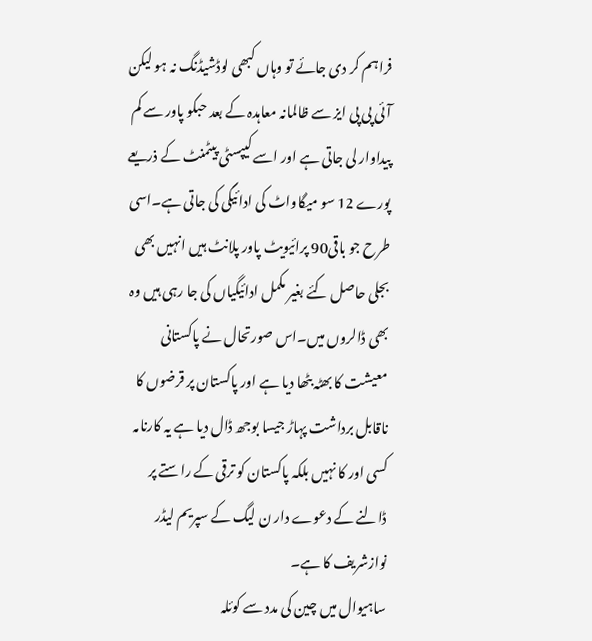فراہم کر دی جائے تو وہاں کبھی لوڈشیڈنگ نہ ہو لیکن آئی پی پی ایز سے ظالمانہ معاہدہ کے بعد حبکو پاور سے کم پیداوار لی جاتی ہے اور اسے کیپسٹی پیٹمنٹ کے ذریعے پورے 12 سو میگاواٹ کی ادائیگی کی جاتی ہے۔اسی طرح جو باقی90 پرائیویٹ پاور پلانٹ ہیں انہیں بھی بجلی حاصل کئے بغیر مکمل ادائیگیاں کی جا رہی ہیں وہ بھی ڈالروں میں۔اس صورتحال نے پاکستانی معیشت کا بھٹہ بٹھا دیا ہے اور پاکستان پر قرضوں کا ناقابل برداشت پہاڑ جیسا بوجھ ڈال دیا ہے یہ کارنامہ کسی اور کا نہیں بلکہ پاکستان کو ترقی کے راستے پر ڈالنے کے دعوے دار ن لیگ کے سپریم لیڈر نوازشریف کا ہے۔
ساہیوال میں چین کی مدد سے کوئلہ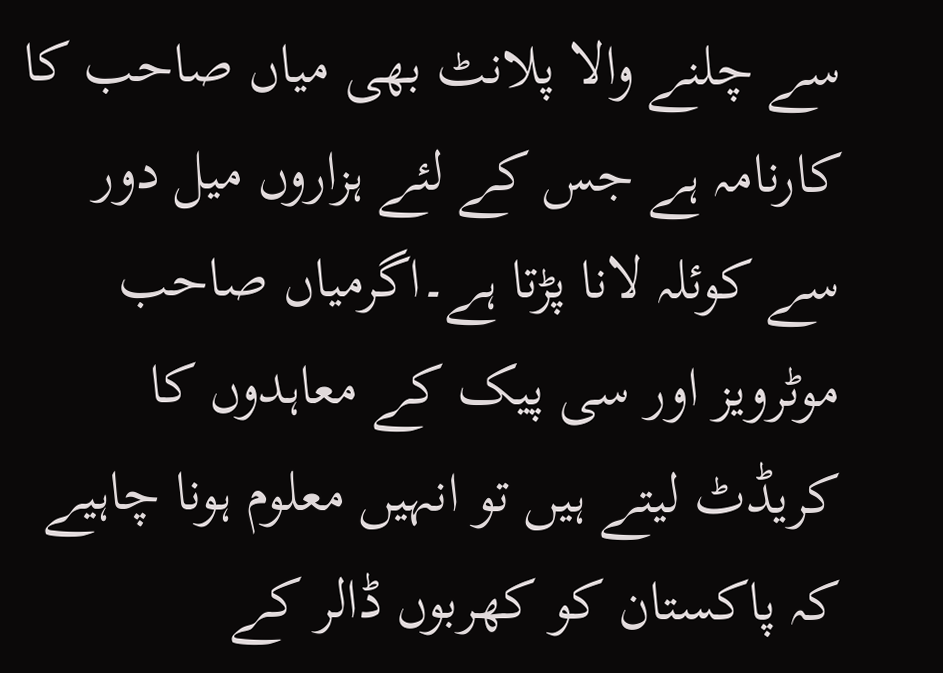سے چلنے والا پلانٹ بھی میاں صاحب کا کارنامہ ہے جس کے لئے ہزاروں میل دور سے کوئلہ لانا پڑتا ہے۔اگرمیاں صاحب موٹرویز اور سی پیک کے معاہدوں کا کریڈٹ لیتے ہیں تو انہیں معلوم ہونا چاہیے کہ پاکستان کو کھربوں ڈالر کے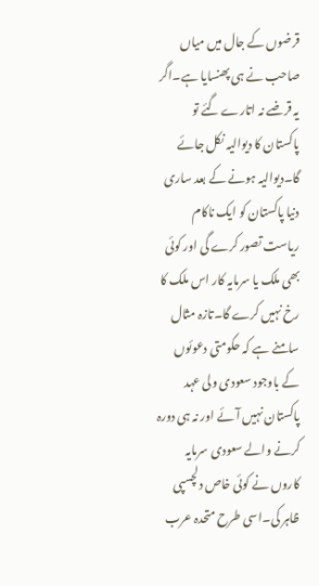قرضوں کے جال میں میاں صاحب نے ہی پھنسایا ہے۔اگر یہ قرضے نہ اتارے گئے تو پاکستان کا دیوالیہ نکل جائے گا۔دیوالیہ ہونے کے بعد ساری دنیا پاکستان کو ایک ناکام ریاست تصور کرے گی اور کوئی بھی ملک یا سرمایہ کار اس ملک کا رخ نہیں کرے گا۔تازہ مثال سامنے ہے کہ حکومتی دعوئوں کے باوجود سعودی ولی عہد پاکستان نہیں آئے اور نہ ہی دورہ کرنے والے سعودی سرمایہ کاروں نے کوئی خاص دلچسپی ظاہر کی۔اسی طرح متحدہ عرب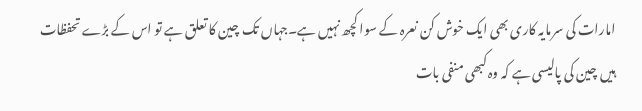امارات کی سرمایہ کاری بھی ایک خوش کن نعرہ کے سوا کچھ نہیں ہے۔جہاں تک چین کا تعلق ہے تو اس کے بڑے تحفظات ہیں چین کی پالیسی ہے کہ وہ کبھی منفی بات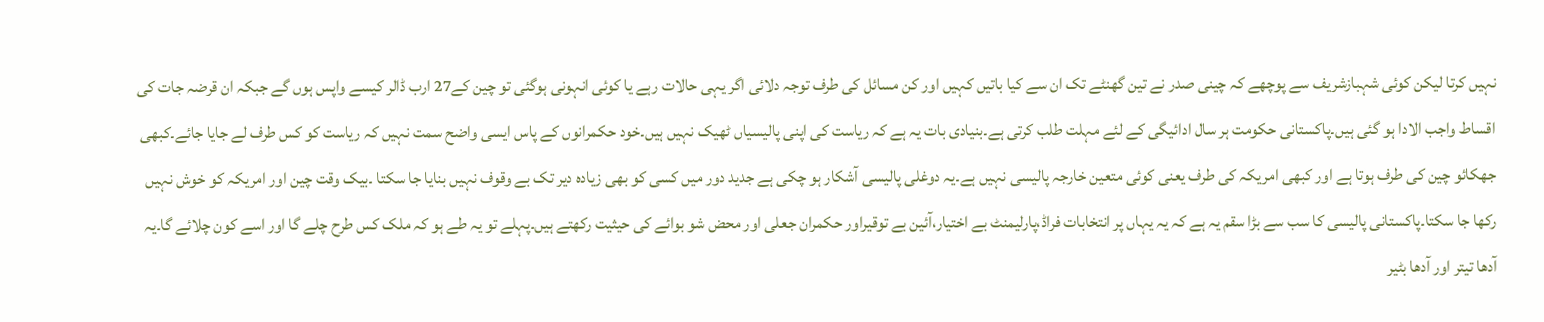نہیں کرتا لیکن کوئی شہبازشریف سے پوچھے کہ چینی صدر نے تین گھنٹے تک ان سے کیا باتیں کہیں اور کن مسائل کی طرف توجہ دلائی اگر یہی حالات رہے یا کوئی انہونی ہوگئی تو چین کے27 ارب ڈالر کیسے واپس ہوں گے جبکہ ان قرضہ جات کی اقساط واجب الادا ہو گئی ہیں۔پاکستانی حکومت ہر سال ادائیگی کے لئے مہلت طلب کرتی ہے۔بنیادی بات یہ ہے کہ ریاست کی اپنی پالیسیاں ٹھیک نہیں ہیں۔خود حکمرانوں کے پاس ایسی واضح سمت نہیں کہ ریاست کو کس طرف لے جایا جائے۔کبھی جھکائو چین کی طرف ہوتا ہے اور کبھی امریکہ کی طرف یعنی کوئی متعین خارجہ پالیسی نہیں ہے۔یہ دوغلی پالیسی آشکار ہو چکی ہے جدید دور میں کسی کو بھی زیادہ دیر تک بے وقوف نہیں بنایا جا سکتا ۔بیک وقت چین اور امریکہ کو خوش نہیں رکھا جا سکتا۔پاکستانی پالیسی کا سب سے بڑا سقم یہ ہے کہ یہ یہاں پر انتخابات فراڈ،پارلیمنٹ بے اختیار،آئین بے توقیراور حکمران جعلی اور محض شو بوائے کی حیثیت رکھتے ہیں۔پہلے تو یہ طے ہو کہ ملک کس طرح چلے گا اور اسے کون چلائے گا۔یہ آدھا تیتر اور آدھا بٹیر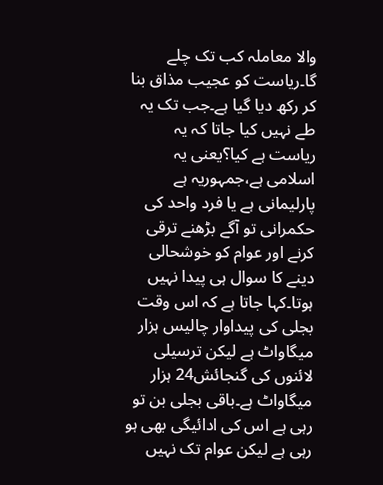والا معاملہ کب تک چلے گا۔ریاست کو عجیب مذاق بنا کر رکھ دیا گیا ہے۔جب تک یہ طے نہیں کیا جاتا کہ یہ ریاست ہے کیا؟یعنی یہ اسلامی ہے،جمہوریہ ہے پارلیمانی ہے یا فرد واحد کی حکمرانی تو آگے بڑھنے ترقی کرنے اور عوام کو خوشحالی دینے کا سوال ہی پیدا نہیں ہوتا۔کہا جاتا ہے کہ اس وقت بجلی کی پیداوار چالیس ہزار میگاواٹ ہے لیکن ترسیلی لائنوں کی گنجائش24 ہزار میگاواٹ ہے۔باقی بجلی بن تو رہی ہے اس کی ادائیگی بھی ہو رہی ہے لیکن عوام تک نہیں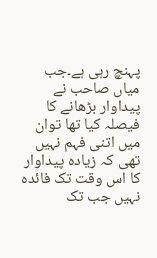پہنچ رہی ہے۔جب میاں صاحب نے پیداوار بڑھانے کا فیصلہ کیا تھا توان میں اتنی فہم نہیں تھی کہ زیادہ پیداوار کا اس وقت تک فائدہ نہیں جب تک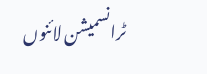ٹرانسمیشن لائنوں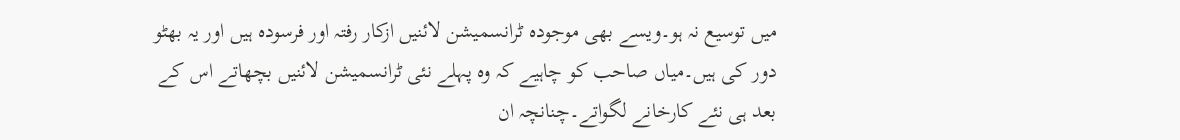میں توسیع نہ ہو۔ویسے بھی موجودہ ٹرانسمیشن لائنیں ازکار رفتہ اور فرسودہ ہیں اور یہ بھٹو دور کی ہیں۔میاں صاحب کو چاہیے کہ وہ پہلے نئی ٹرانسمیشن لائنیں بچھاتے اس کے بعد ہی نئے کارخانے لگواتے۔چنانچہ ان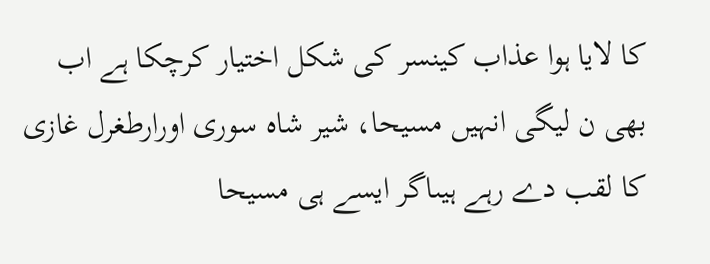کا لایا ہوا عذاب کینسر کی شکل اختیار کرچکا ہے اب بھی ن لیگی انہیں مسیحا، شیر شاہ سوری اورارطغرل غازی کا لقب دے رہے ہیںاگر ایسے ہی مسیحا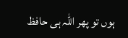ہوں تو پھر اللہ ہی حافظ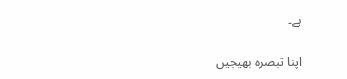ہے۔

اپنا تبصرہ بھیجیں